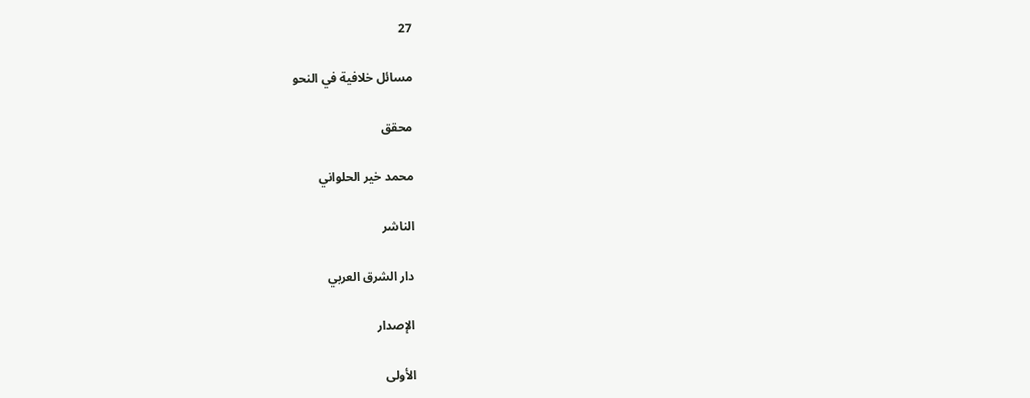27

مسائل خلافية في النحو

محقق

محمد خير الحلواني

الناشر

دار الشرق العربي

الإصدار

الأولى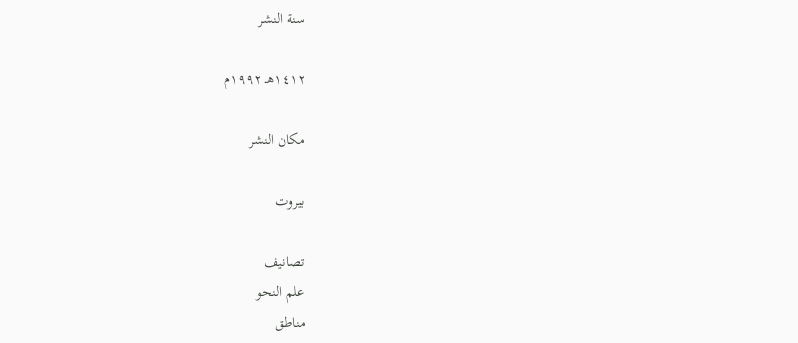سنة النشر

١٤١٢هـ ١٩٩٢م

مكان النشر

بيروت

تصانيف
علم النحو
مناطق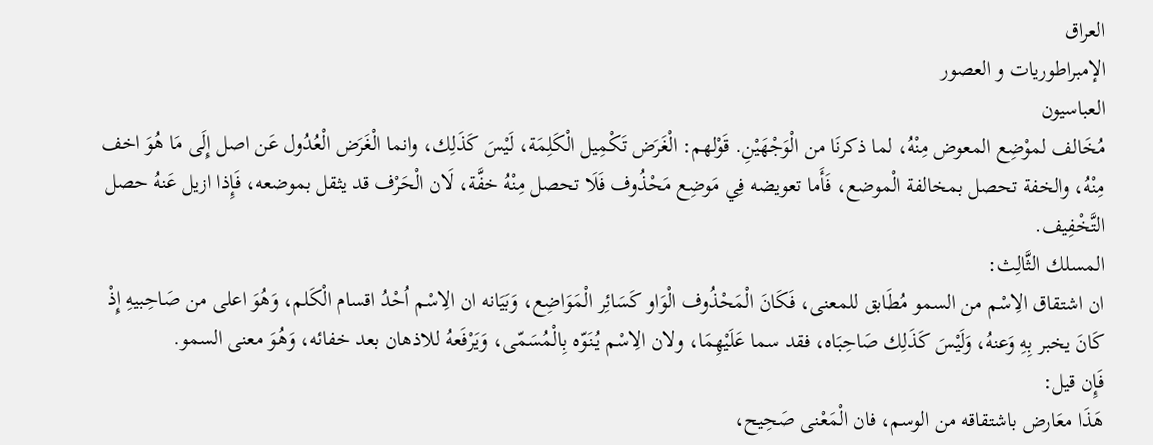العراق
الإمبراطوريات و العصور
العباسيون
مُخَالف لموْضِع المعوض مِنْهُ، لما ذكرنَا من الْوَجْهَيْنِ. قَوْلهم: الْغَرَض تَكْمِيل الْكَلِمَة، لَيْسَ كَذَلِك، وانما الْغَرَض الْعُدُول عَن اصل إِلَى مَا هُوَ اخف مِنْهُ، والخفة تحصل بمخالفة الْموضع، فَأَما تعويضه فِي مَوضِع مَحْذُوف فَلَا تحصل مِنْهُ خفَّة، لَان الْحَرْف قد يثقل بموضعه، فَإِذا ازيل عَنهُ حصل التَّخْفِيف.
المسلك الثَّالِث:
ان اشتقاق الِاسْم من السمو مُطَابق للمعنى، فَكَانَ الْمَحْذُوف الْوَاو كَسَائِر الْمَوَاضِع، وَبَيَانه ان الِاسْم اُحْدُ اقسام الْكَلم، وَهُوَ اعلى من صَاحِبيهِ إِذْ كَانَ يخبر بِهِ وَعنهُ، وَلَيْسَ كَذَلِك صَاحِبَاه، فقد سما عَلَيْهِمَا، ولان الِاسْم يُنَوّه بِالْمُسَمّى، وَيَرْفَعهُ للاذهان بعد خفائه، وَهُوَ معنى السمو.
فَإِن قيل:
هَذَا معَارض باشتقاقه من الوسم، فان الْمَعْنى صَحِيح،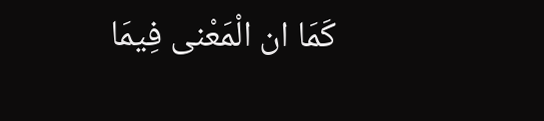كَمَا ان الْمَعْنى فِيمَا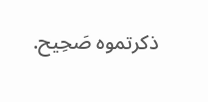ذكرتموه صَحِيح.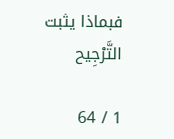فبماذا يثبت التَّرْجِيح

1 / 64